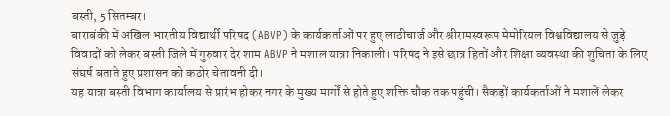बस्ती, 5 सितम्बर।
बाराबंकी में अखिल भारतीय विद्यार्थी परिषद (ABVP) के कार्यकर्ताओं पर हुए लाठीचार्ज और श्रीरामस्वरूप मेमोरियल विश्वविद्यालय से जुड़े विवादों को लेकर बस्ती जिले में गुरुवार देर शाम ABVP ने मशाल यात्रा निकाली। परिषद ने इसे छात्र हितों और शिक्षा व्यवस्था की शुचिता के लिए संघर्ष बताते हुए प्रशासन को कठोर चेतावनी दी।
यह यात्रा बस्ती विभाग कार्यालय से प्रारंभ होकर नगर के मुख्य मार्गों से होते हुए शक्ति चौक तक पहुंची। सैकड़ों कार्यकर्ताओं ने मशालें लेकर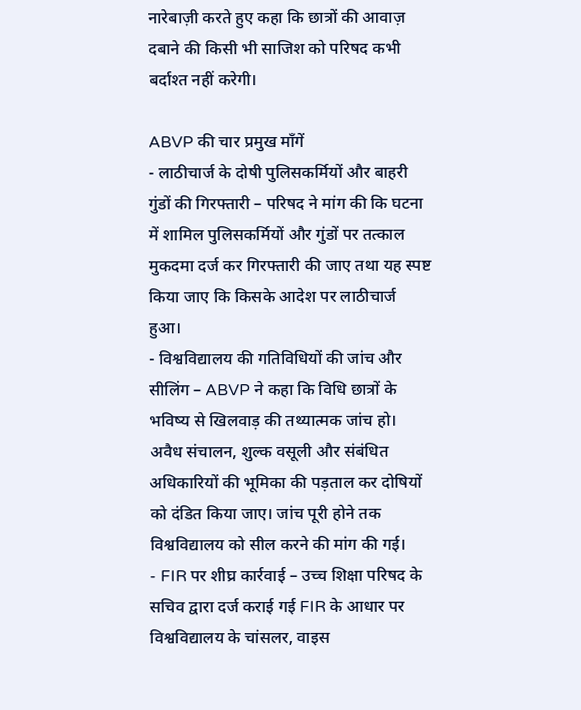नारेबाज़ी करते हुए कहा कि छात्रों की आवाज़ दबाने की किसी भी साजिश को परिषद कभी बर्दाश्त नहीं करेगी।

ABVP की चार प्रमुख माँगें
- लाठीचार्ज के दोषी पुलिसकर्मियों और बाहरी गुंडों की गिरफ्तारी – परिषद ने मांग की कि घटना में शामिल पुलिसकर्मियों और गुंडों पर तत्काल मुकदमा दर्ज कर गिरफ्तारी की जाए तथा यह स्पष्ट किया जाए कि किसके आदेश पर लाठीचार्ज हुआ।
- विश्वविद्यालय की गतिविधियों की जांच और सीलिंग – ABVP ने कहा कि विधि छात्रों के भविष्य से खिलवाड़ की तथ्यात्मक जांच हो। अवैध संचालन, शुल्क वसूली और संबंधित अधिकारियों की भूमिका की पड़ताल कर दोषियों को दंडित किया जाए। जांच पूरी होने तक विश्वविद्यालय को सील करने की मांग की गई।
- FIR पर शीघ्र कार्रवाई – उच्च शिक्षा परिषद के सचिव द्वारा दर्ज कराई गई FIR के आधार पर विश्वविद्यालय के चांसलर, वाइस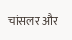चांसलर और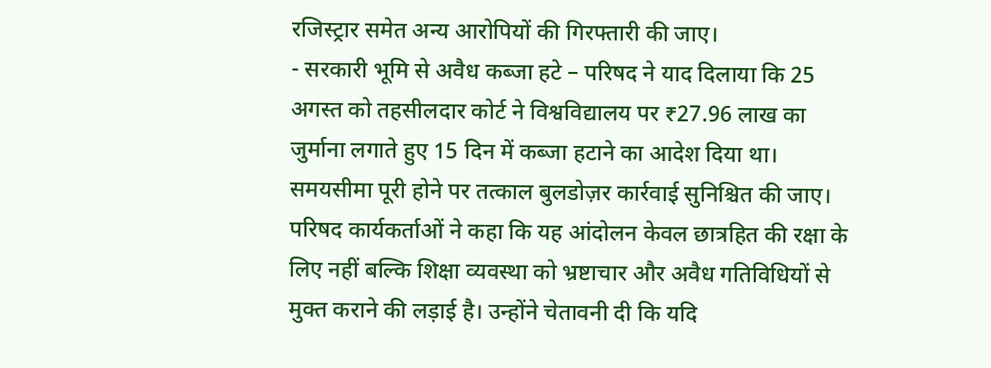रजिस्ट्रार समेत अन्य आरोपियों की गिरफ्तारी की जाए।
- सरकारी भूमि से अवैध कब्जा हटे – परिषद ने याद दिलाया कि 25 अगस्त को तहसीलदार कोर्ट ने विश्वविद्यालय पर ₹27.96 लाख का जुर्माना लगाते हुए 15 दिन में कब्जा हटाने का आदेश दिया था। समयसीमा पूरी होने पर तत्काल बुलडोज़र कार्रवाई सुनिश्चित की जाए।
परिषद कार्यकर्ताओं ने कहा कि यह आंदोलन केवल छात्रहित की रक्षा के लिए नहीं बल्कि शिक्षा व्यवस्था को भ्रष्टाचार और अवैध गतिविधियों से मुक्त कराने की लड़ाई है। उन्होंने चेतावनी दी कि यदि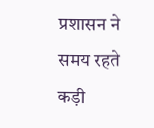प्रशासन ने समय रहते कड़ी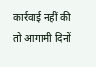कार्रवाई नहीं की तो आगामी दिनों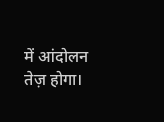में आंदोलन तेज़ होगा।